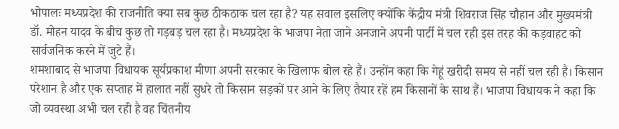भोपालः मध्यप्रदेश की राजनीति क्या सब कुछ ठीकठाक चल रहा है? यह सवाल इसलिए क्योंकि केंद्रीय मंत्री शिवराज सिंह चौहान और मुख्यमंत्री डॉ. मोहन यादव के बीच कुछ तो गड़बड़ चल रहा है। मध्यप्रदेश के भाजपा नेता जाने अनजाने अपनी पार्टी में चल रही इस तरह की कड़वाहट को सार्वजनिक करने में जुटे हैं।
शमशाबाद से भाजपा विधायक सूर्यप्रकाश मीणा अपनी सरकार के खिलाफ बोल रहे हैं। उन्होंन कहा कि गेहूं खरीदी समय से नहीं चल रही है। किसान परेशान है और एक सप्ताह में हालात नहीं सुधरे तो किसान सड़कों पर आने के लिए तैयार रहें हम किसानों के साथ हैं। भाजपा विधायक ने कहा कि जो व्यवस्था अभी चल रही है वह चिंतनीय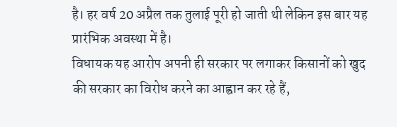है। हर वर्ष 20 अप्रैल तक तुलाई पूरी हो जाती थी लेकिन इस बार यह प्रारंभिक अवस्था में है।
विधायक यह आरोप अपनी ही सरकार पर लगाकर किसानों को खुद की सरकार का विरोध करने का आह्वान कर रहे हैं,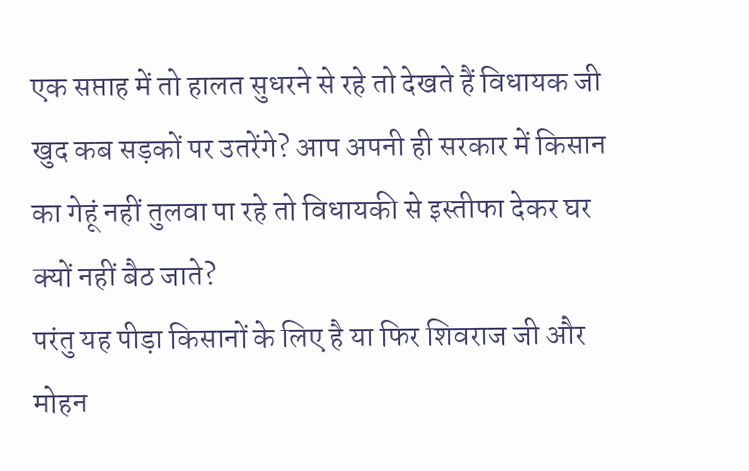एक सप्ताह में तो हालत सुधरने से रहे तो देखते हैं विधायक जी खुद कब सड़कों पर उतरेंगे? आप अपनी ही सरकार में किसान का गेहूं नहीं तुलवा पा रहे तो विधायकी से इस्तीफा देकर घर क्यों नहीं बैठ जाते?
परंतु यह पीड़ा किसानों के लिए है या फिर शिवराज जी और मोहन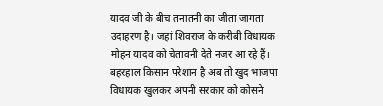यादव जी के बीच तनातनी का जीता जागता उदाहरण है। जहां शिवराज के करीबी विधायक मोहन यादव को चेतावनी देते नजर आ रहे हैं। बहरहाल किसान परेशान है अब तो खुद भाजपा विधायक खुलकर अपनी सरकार को कोसने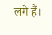लगे हैं।